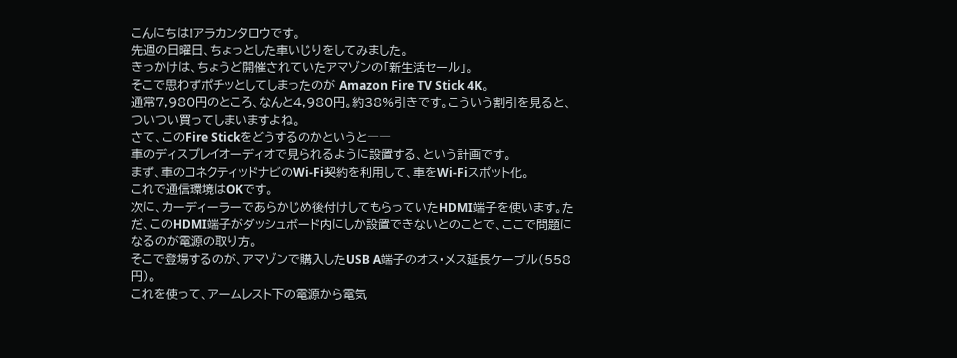こんにちは!アラカンタロウです。
先週の日曜日、ちょっとした車いじりをしてみました。
きっかけは、ちょうど開催されていたアマゾンの「新生活セール」。
そこで思わずポチッとしてしまったのが Amazon Fire TV Stick 4K。
通常7,980円のところ、なんと4,980円。約38%引きです。こういう割引を見ると、ついつい買ってしまいますよね。
さて、このFire Stickをどうするのかというと――
車のディスプレイオーディオで見られるように設置する、という計画です。
まず、車のコネクティッドナビのWi-Fi契約を利用して、車をWi-Fiスポット化。
これで通信環境はOKです。
次に、カーディーラーであらかじめ後付けしてもらっていたHDMI端子を使います。ただ、このHDMI端子がダッシュボード内にしか設置できないとのことで、ここで問題になるのが電源の取り方。
そこで登場するのが、アマゾンで購入したUSB A端子のオス・メス延長ケーブル(558円)。
これを使って、アームレスト下の電源から電気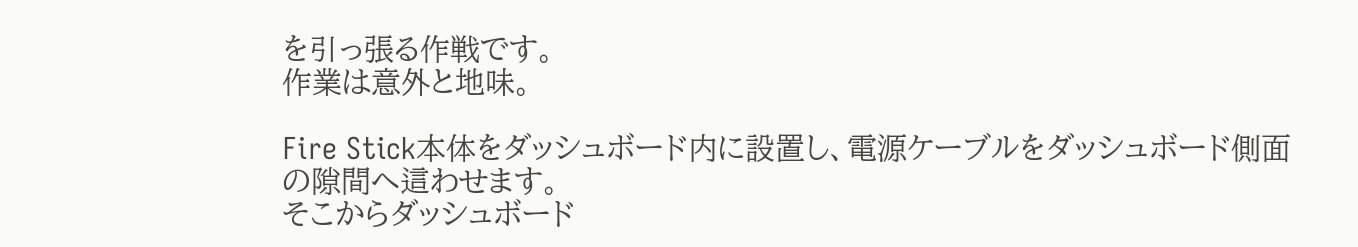を引っ張る作戦です。
作業は意外と地味。

Fire Stick本体をダッシュボード内に設置し、電源ケーブルをダッシュボード側面の隙間へ這わせます。
そこからダッシュボード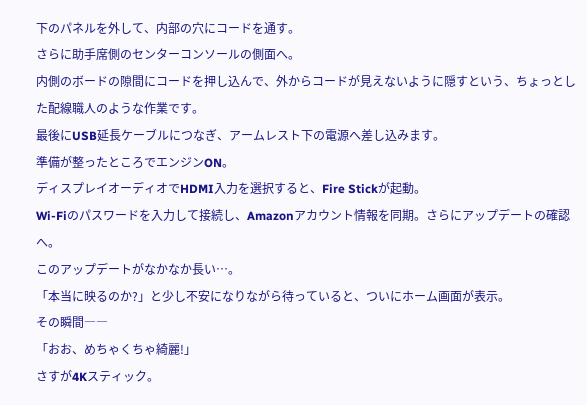下のパネルを外して、内部の穴にコードを通す。
さらに助手席側のセンターコンソールの側面へ。
内側のボードの隙間にコードを押し込んで、外からコードが見えないように隠すという、ちょっとした配線職人のような作業です。
最後にUSB延長ケーブルにつなぎ、アームレスト下の電源へ差し込みます。
準備が整ったところでエンジンON。
ディスプレイオーディオでHDMI入力を選択すると、Fire Stickが起動。
Wi-Fiのパスワードを入力して接続し、Amazonアカウント情報を同期。さらにアップデートの確認へ。
このアップデートがなかなか長い…。
「本当に映るのか?」と少し不安になりながら待っていると、ついにホーム画面が表示。
その瞬間――
「おお、めちゃくちゃ綺麗!」
さすが4Kスティック。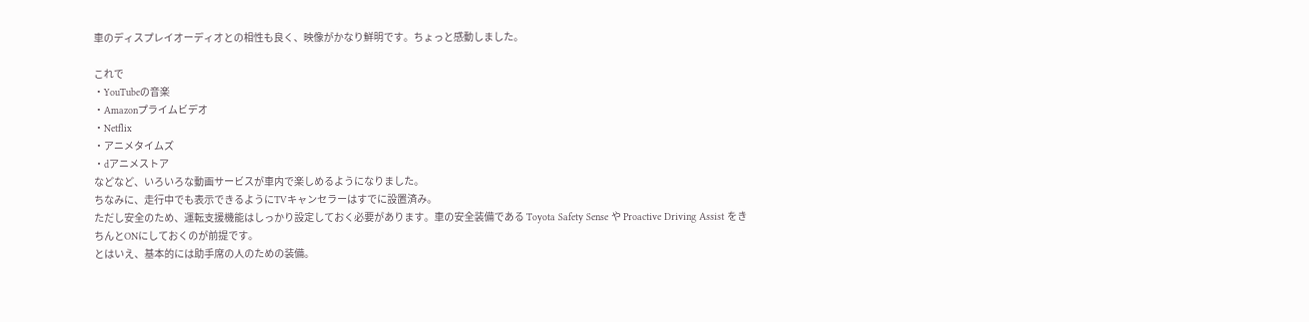車のディスプレイオーディオとの相性も良く、映像がかなり鮮明です。ちょっと感動しました。

これで
・YouTubeの音楽
・Amazonプライムビデオ
・Netflix
・アニメタイムズ
・dアニメストア
などなど、いろいろな動画サービスが車内で楽しめるようになりました。
ちなみに、走行中でも表示できるようにTVキャンセラーはすでに設置済み。
ただし安全のため、運転支援機能はしっかり設定しておく必要があります。車の安全装備である Toyota Safety Sense や Proactive Driving Assist をきちんとONにしておくのが前提です。
とはいえ、基本的には助手席の人のための装備。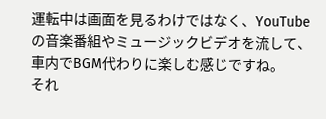運転中は画面を見るわけではなく、YouTubeの音楽番組やミュージックビデオを流して、車内でBGM代わりに楽しむ感じですね。
それ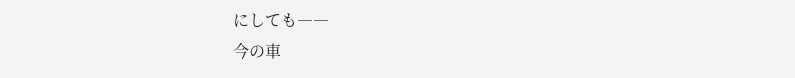にしても――
今の車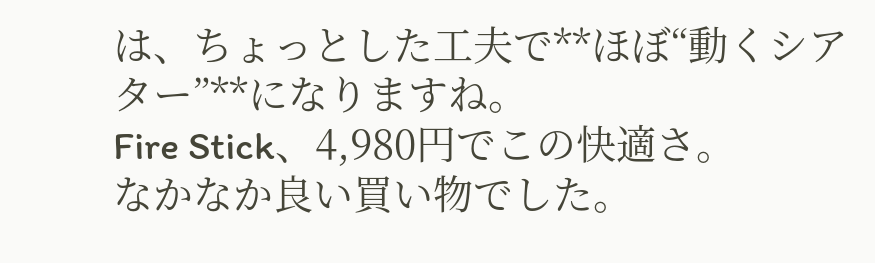は、ちょっとした工夫で**ほぼ“動くシアター”**になりますね。
Fire Stick、4,980円でこの快適さ。
なかなか良い買い物でした。